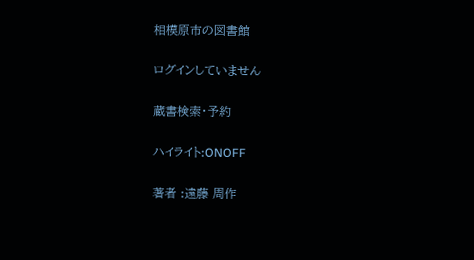相模原市の図書館

ログインしていません

蔵書検索・予約

ハイライト:ONOFF

著者 :遠藤 周作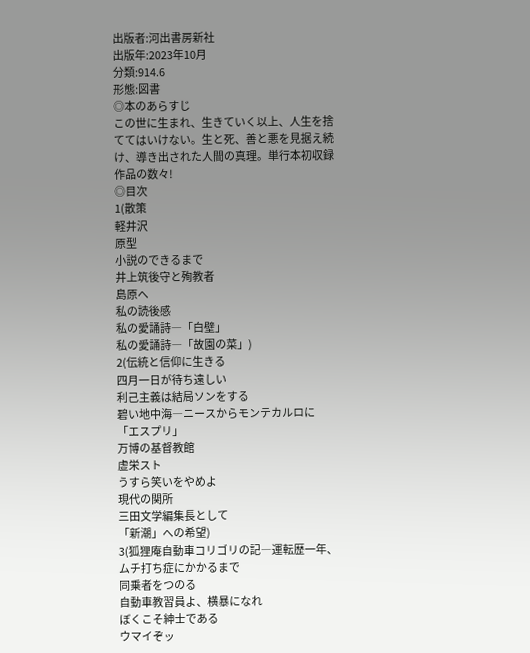出版者:河出書房新社
出版年:2023年10月
分類:914.6
形態:図書
◎本のあらすじ
この世に生まれ、生きていく以上、人生を捨ててはいけない。生と死、善と悪を見据え続け、導き出された人間の真理。単行本初収録作品の数々!
◎目次
1(散策
軽井沢
原型
小説のできるまで
井上筑後守と殉教者
島原へ
私の読後感
私の愛誦詩―「白壁」
私の愛誦詩―「故園の菜」)
2(伝統と信仰に生きる
四月一日が待ち遠しい
利己主義は結局ソンをする
碧い地中海―ニースからモンテカルロに
「エスプリ」
万博の基督教館
虚栄スト
うすら笑いをやめよ
現代の関所
三田文学編集長として
「新潮」への希望)
3(狐狸庵自動車コリゴリの記―運転歴一年、ムチ打ち症にかかるまで
同乗者をつのる
自動車教習員よ、横暴になれ
ぼくこそ紳士である
ウマイぞッ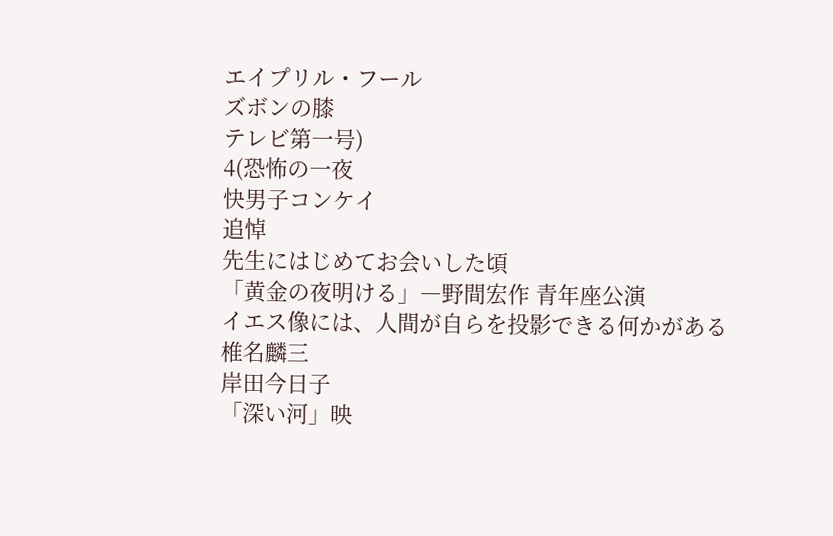エイプリル・フール
ズボンの膝
テレビ第一号)
4(恐怖の一夜
快男子コンケイ
追悼
先生にはじめてお会いした頃
「黄金の夜明ける」―野間宏作 青年座公演
イエス像には、人間が自らを投影できる何かがある
椎名麟三
岸田今日子
「深い河」映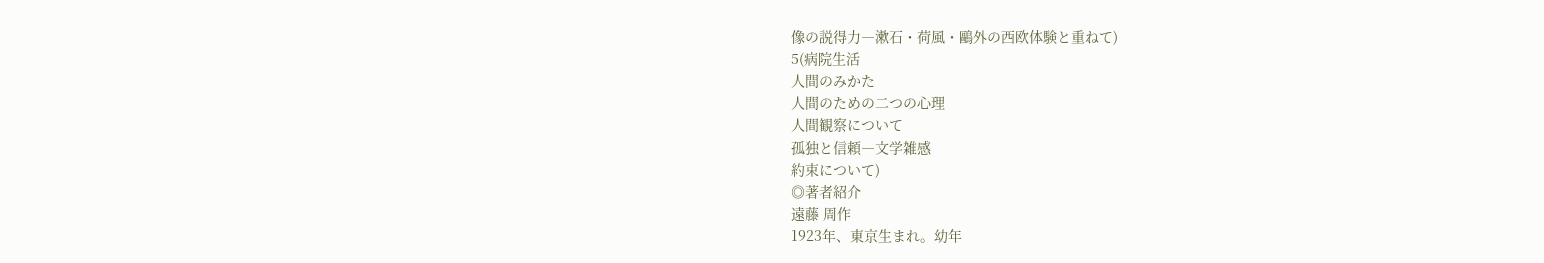像の説得力―漱石・荷風・鷗外の西欧体験と重ねて)
5(病院生活
人間のみかた
人間のための二つの心理
人間観察について
孤独と信頼―文学雑感
約束について)
◎著者紹介
遠藤 周作
1923年、東京生まれ。幼年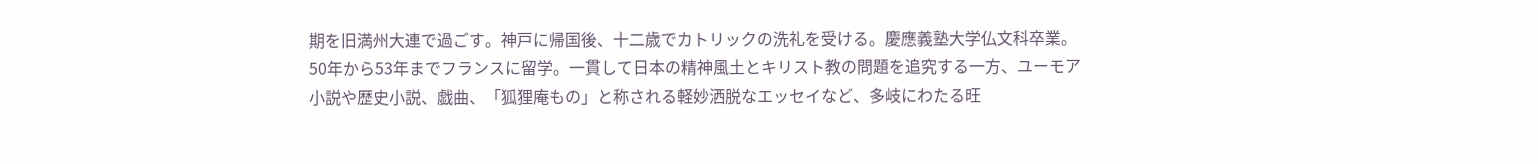期を旧満州大連で過ごす。神戸に帰国後、十二歳でカトリックの洗礼を受ける。慶應義塾大学仏文科卒業。50年から53年までフランスに留学。一貫して日本の精神風土とキリスト教の問題を追究する一方、ユーモア小説や歴史小説、戯曲、「狐狸庵もの」と称される軽妙洒脱なエッセイなど、多岐にわたる旺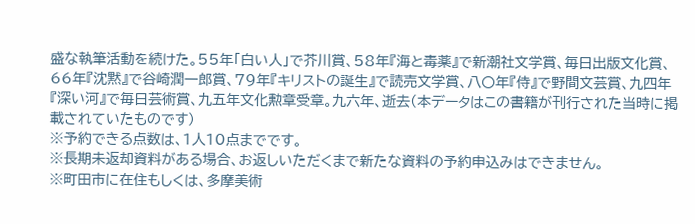盛な執筆活動を続けた。55年「白い人」で芥川賞、58年『海と毒薬』で新潮社文学賞、毎日出版文化賞、66年『沈黙』で谷崎潤一郎賞、79年『キリストの誕生』で読売文学賞、八〇年『侍』で野間文芸賞、九四年『深い河』で毎日芸術賞、九五年文化勲章受章。九六年、逝去(本データはこの書籍が刊行された当時に掲載されていたものです)
※予約できる点数は、1人10点までです。
※長期未返却資料がある場合、お返しいただくまで新たな資料の予約申込みはできません。
※町田市に在住もしくは、多摩美術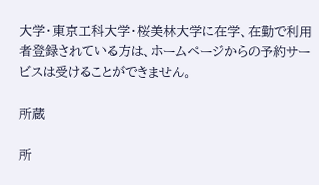大学・東京工科大学・桜美林大学に在学、在勤で利用者登録されている方は、ホームページからの予約サービスは受けることができません。

所蔵

所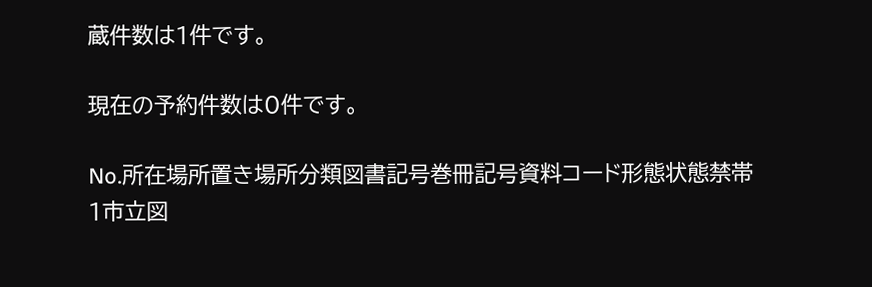蔵件数は1件です。

現在の予約件数は0件です。

No.所在場所置き場所分類図書記号巻冊記号資料コード形態状態禁帯
1市立図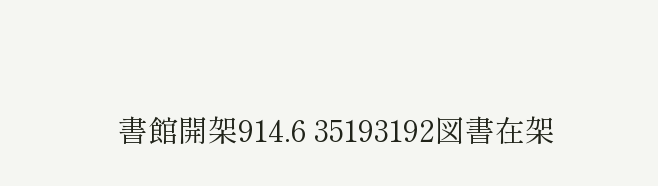書館開架914.6 35193192図書在架